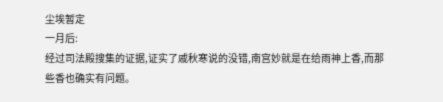尘埃暂定
一月后:
经过司法殿搜集的证据,证实了戚秋寒说的没错,南宫妙就是在给雨神上香,而那些香也确实有问题。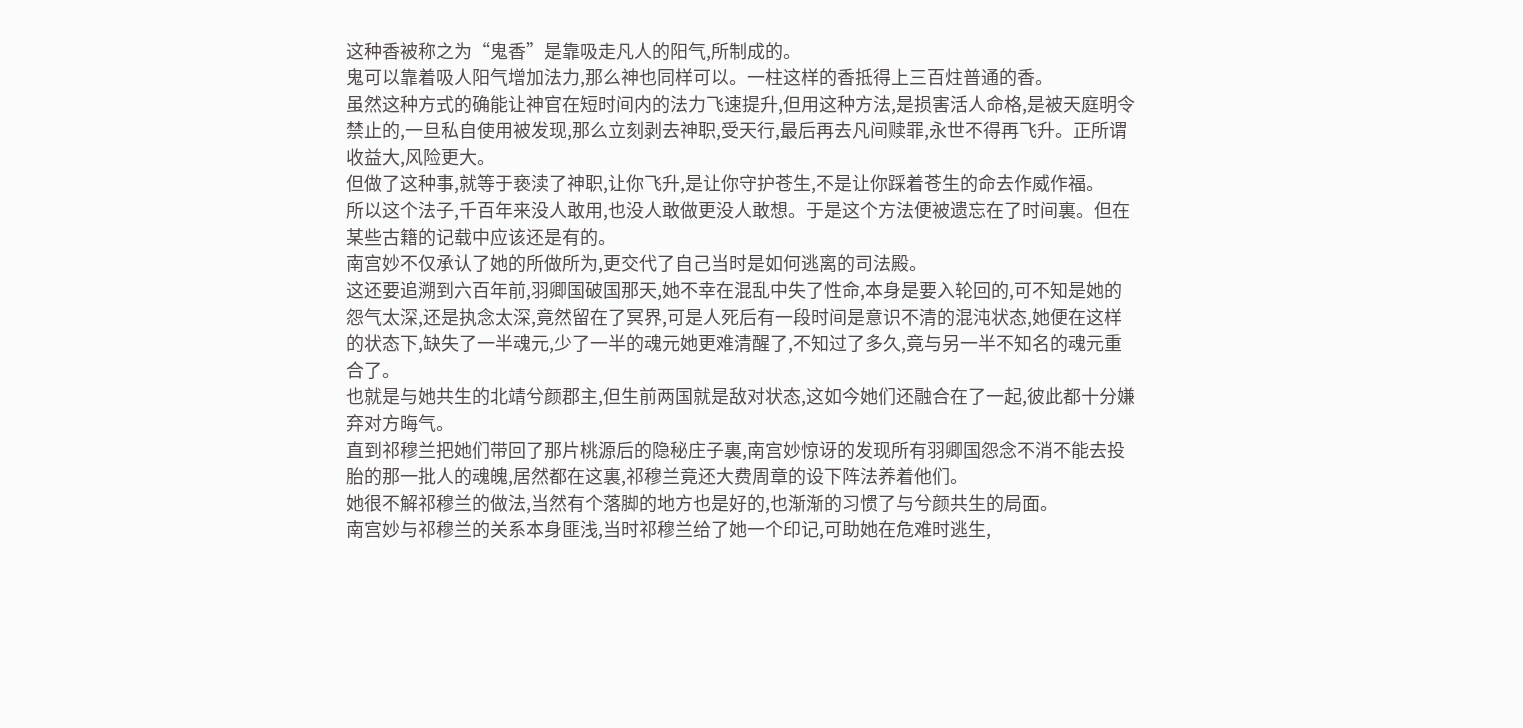这种香被称之为“鬼香”是靠吸走凡人的阳气,所制成的。
鬼可以靠着吸人阳气增加法力,那么神也同样可以。一柱这样的香抵得上三百炷普通的香。
虽然这种方式的确能让神官在短时间内的法力飞速提升,但用这种方法,是损害活人命格,是被天庭明令禁止的,一旦私自使用被发现,那么立刻剥去神职,受天行,最后再去凡间赎罪,永世不得再飞升。正所谓收益大,风险更大。
但做了这种事,就等于亵渎了神职,让你飞升,是让你守护苍生,不是让你踩着苍生的命去作威作福。
所以这个法子,千百年来没人敢用,也没人敢做更没人敢想。于是这个方法便被遗忘在了时间裏。但在某些古籍的记载中应该还是有的。
南宫妙不仅承认了她的所做所为,更交代了自己当时是如何逃离的司法殿。
这还要追溯到六百年前,羽卿国破国那天,她不幸在混乱中失了性命,本身是要入轮回的,可不知是她的怨气太深,还是执念太深,竟然留在了冥界,可是人死后有一段时间是意识不清的混沌状态,她便在这样的状态下,缺失了一半魂元,少了一半的魂元她更难清醒了,不知过了多久,竟与另一半不知名的魂元重合了。
也就是与她共生的北靖兮颜郡主,但生前两国就是敌对状态,这如今她们还融合在了一起,彼此都十分嫌弃对方晦气。
直到祁穆兰把她们带回了那片桃源后的隐秘庄子裏,南宫妙惊讶的发现所有羽卿国怨念不消不能去投胎的那一批人的魂魄,居然都在这裏,祁穆兰竟还大费周章的设下阵法养着他们。
她很不解祁穆兰的做法,当然有个落脚的地方也是好的,也渐渐的习惯了与兮颜共生的局面。
南宫妙与祁穆兰的关系本身匪浅,当时祁穆兰给了她一个印记,可助她在危难时逃生,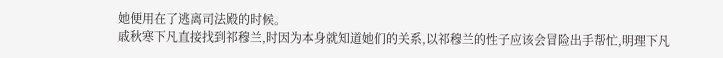她便用在了逃离司法殿的时候。
戚秋寒下凡直接找到祁穆兰,时因为本身就知道她们的关系,以祁穆兰的性子应该会冒险出手帮忙,明理下凡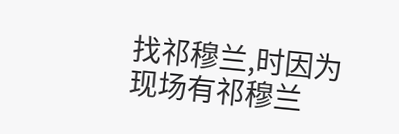找祁穆兰,时因为现场有祁穆兰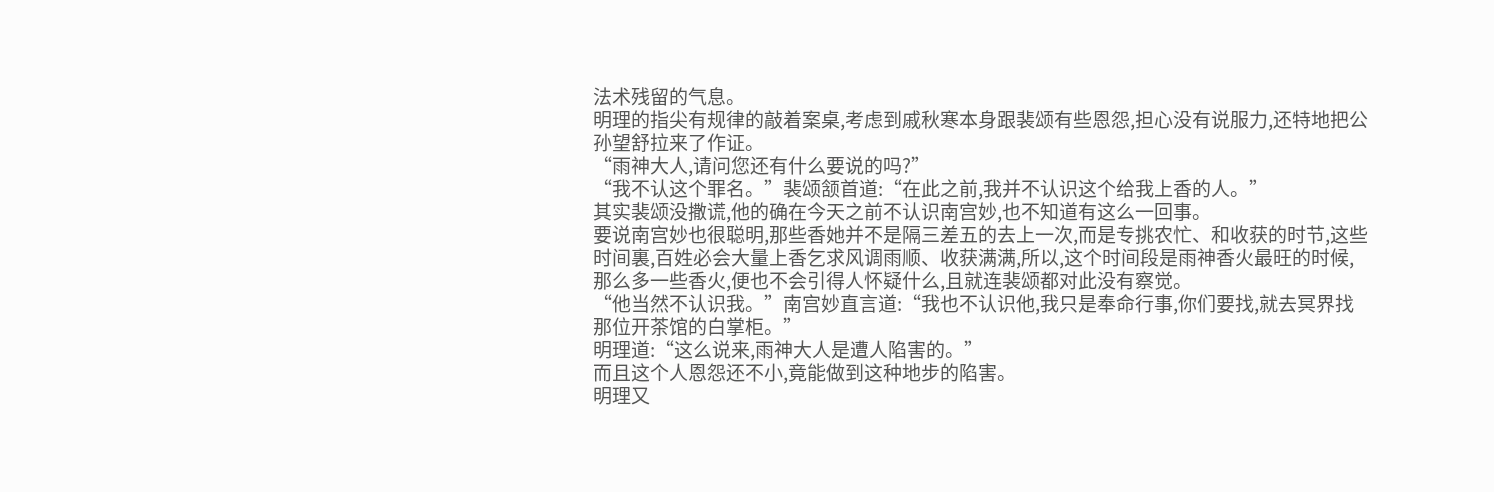法术残留的气息。
明理的指尖有规律的敲着案桌,考虑到戚秋寒本身跟裴颂有些恩怨,担心没有说服力,还特地把公孙望舒拉来了作证。
“雨神大人,请问您还有什么要说的吗?”
“我不认这个罪名。”裴颂颔首道:“在此之前,我并不认识这个给我上香的人。”
其实裴颂没撒谎,他的确在今天之前不认识南宫妙,也不知道有这么一回事。
要说南宫妙也很聪明,那些香她并不是隔三差五的去上一次,而是专挑农忙、和收获的时节,这些时间裏,百姓必会大量上香乞求风调雨顺、收获满满,所以,这个时间段是雨神香火最旺的时候,那么多一些香火,便也不会引得人怀疑什么,且就连裴颂都对此没有察觉。
“他当然不认识我。”南宫妙直言道:“我也不认识他,我只是奉命行事,你们要找,就去冥界找那位开茶馆的白掌柜。”
明理道:“这么说来,雨神大人是遭人陷害的。”
而且这个人恩怨还不小,竟能做到这种地步的陷害。
明理又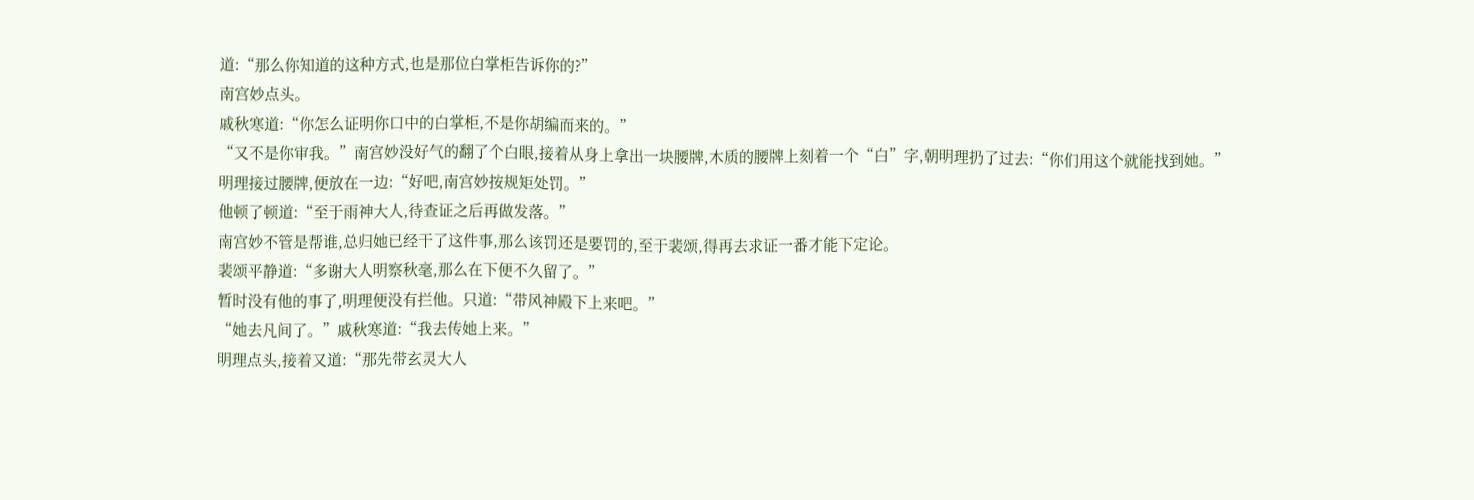道:“那么你知道的这种方式,也是那位白掌柜告诉你的?”
南宫妙点头。
戚秋寒道:“你怎么证明你口中的白掌柜,不是你胡编而来的。”
“又不是你审我。”南宫妙没好气的翻了个白眼,接着从身上拿出一块腰牌,木质的腰牌上刻着一个“白”字,朝明理扔了过去:“你们用这个就能找到她。”
明理接过腰牌,便放在一边:“好吧,南宫妙按规矩处罚。”
他顿了顿道:“至于雨神大人,待查证之后再做发落。”
南宫妙不管是帮谁,总归她已经干了这件事,那么该罚还是要罚的,至于裴颂,得再去求证一番才能下定论。
裴颂平静道:“多谢大人明察秋毫,那么在下便不久留了。”
暂时没有他的事了,明理便没有拦他。只道:“带风神殿下上来吧。”
“她去凡间了。”戚秋寒道:“我去传她上来。”
明理点头,接着又道:“那先带玄灵大人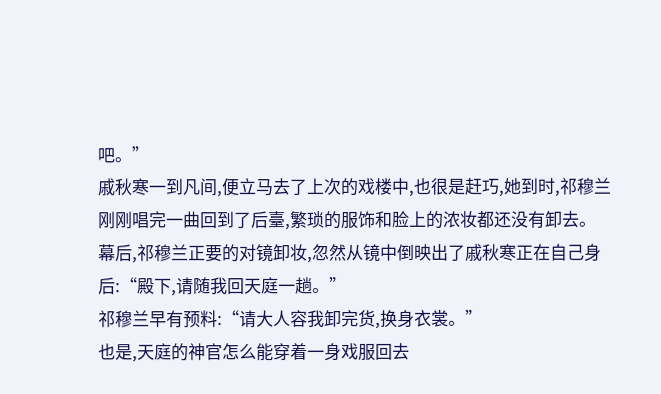吧。”
戚秋寒一到凡间,便立马去了上次的戏楼中,也很是赶巧,她到时,祁穆兰刚刚唱完一曲回到了后臺,繁琐的服饰和脸上的浓妆都还没有卸去。
幕后,祁穆兰正要的对镜卸妆,忽然从镜中倒映出了戚秋寒正在自己身后:“殿下,请随我回天庭一趟。”
祁穆兰早有预料:“请大人容我卸完货,换身衣裳。”
也是,天庭的神官怎么能穿着一身戏服回去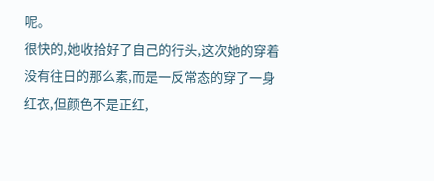呢。
很快的,她收拾好了自己的行头,这次她的穿着没有往日的那么素,而是一反常态的穿了一身红衣,但颜色不是正红,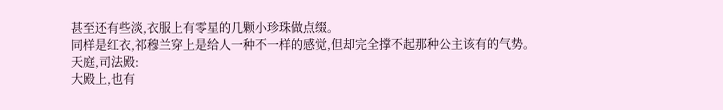甚至还有些淡,衣服上有零星的几颗小珍珠做点缀。
同样是红衣,祁穆兰穿上是给人一种不一样的感觉,但却完全撑不起那种公主该有的气势。
天庭,司法殿:
大殿上,也有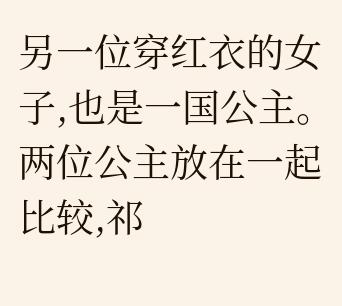另一位穿红衣的女子,也是一国公主。两位公主放在一起比较,祁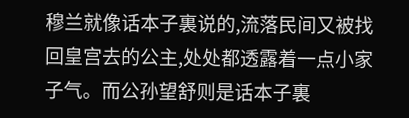穆兰就像话本子裏说的,流落民间又被找回皇宫去的公主,处处都透露着一点小家子气。而公孙望舒则是话本子裏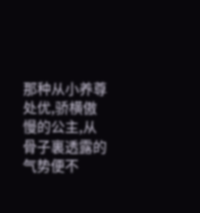那种从小养尊处优,骄横傲慢的公主,从骨子裏透露的气势便不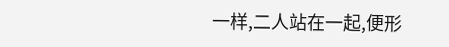一样,二人站在一起,便形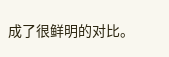成了很鲜明的对比。